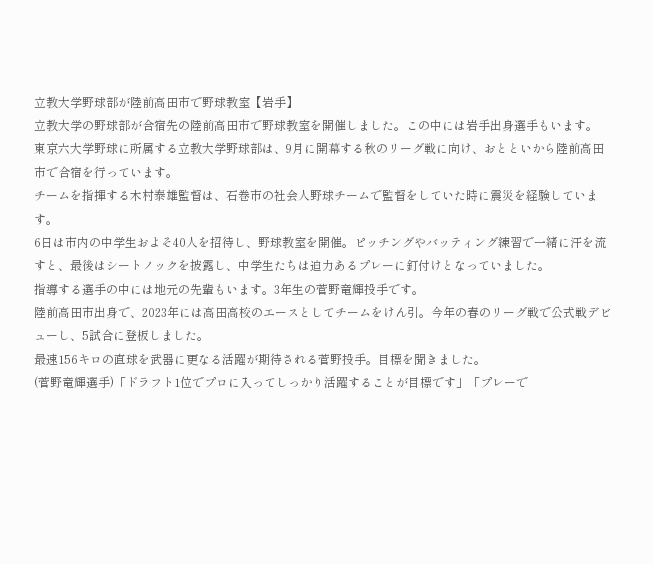立教大学野球部が陸前高田市で野球教室【岩手】
立教大学の野球部が合宿先の陸前高田市で野球教室を開催しました。この中には岩手出身選手もいます。
東京六大学野球に所属する立教大学野球部は、9月に開幕する秋のリーグ戦に向け、おとといから陸前高田市で合宿を行っています。
チームを指揮する木村泰雄監督は、石巻市の社会人野球チームで監督をしていた時に震災を経験しています。
6日は市内の中学生およそ40人を招待し、野球教室を開催。ピッチングやバッティング練習で一緒に汗を流すと、最後はシートノックを披露し、中学生たちは迫力あるプレーに釘付けとなっていました。
指導する選手の中には地元の先輩もいます。3年生の菅野竜輝投手です。
陸前高田市出身で、2023年には高田高校のエースとしてチームをけん引。今年の春のリーグ戦で公式戦デビューし、5試合に登板しました。
最速156キロの直球を武器に更なる活躍が期待される菅野投手。目標を聞きました。
(菅野竜輝選手)「ドラフト1位でプロに入ってしっかり活躍することが目標です」「プレーで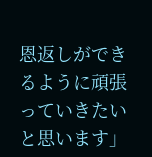恩返しができるように頑張っていきたいと思います」